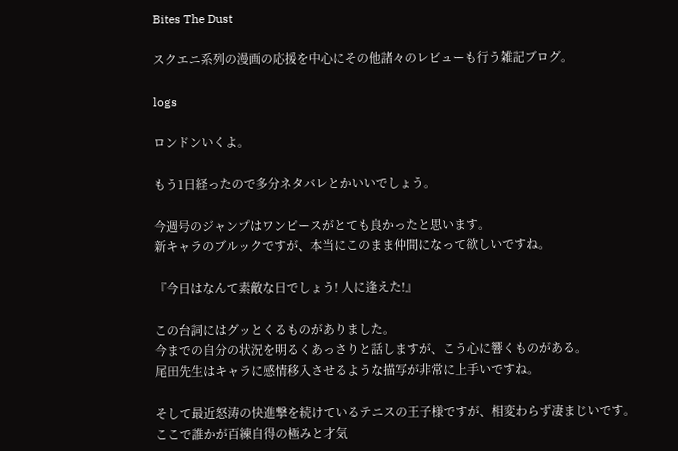Bites The Dust

スクエニ系列の漫画の応援を中心にその他諸々のレビューも行う雑記ブログ。

logs

ロンドンいくよ。

もう1日経ったので多分ネタバレとかいいでしょう。

今週号のジャンプはワンピースがとても良かったと思います。
新キャラのブルックですが、本当にこのまま仲間になって欲しいですね。

『今日はなんて素敵な日でしょう! 人に逢えた!』

この台詞にはグッとくるものがありました。
今までの自分の状況を明るくあっさりと話しますが、こう心に響くものがある。
尾田先生はキャラに感情移入させるような描写が非常に上手いですね。

そして最近怒涛の快進撃を続けているテニスの王子様ですが、相変わらず凄まじいです。
ここで誰かが百練自得の極みと才気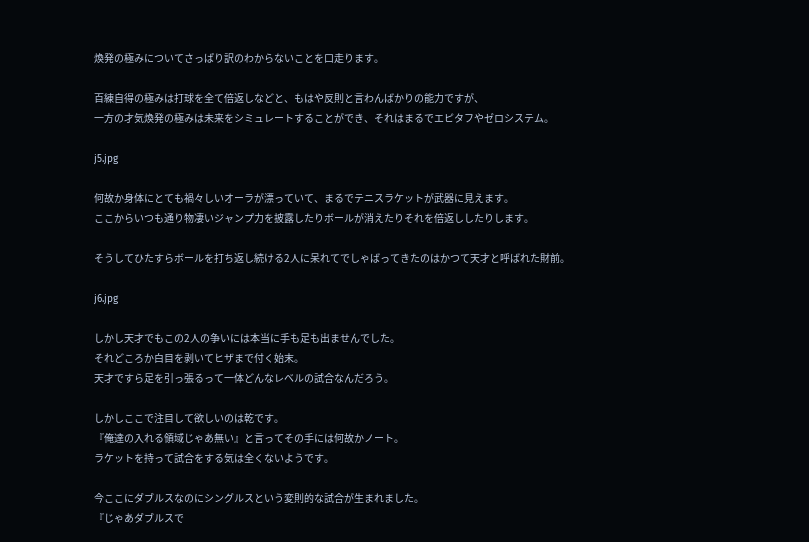煥発の極みについてさっぱり訳のわからないことを口走ります。

百練自得の極みは打球を全て倍返しなどと、もはや反則と言わんばかりの能力ですが、
一方の才気煥発の極みは未来をシミュレートすることができ、それはまるでエピタフやゼロシステム。

j5.jpg

何故か身体にとても禍々しいオーラが漂っていて、まるでテニスラケットが武器に見えます。
ここからいつも通り物凄いジャンプ力を披露したりボールが消えたりそれを倍返ししたりします。

そうしてひたすらボールを打ち返し続ける2人に呆れてでしゃばってきたのはかつて天才と呼ばれた財前。

j6.jpg

しかし天才でもこの2人の争いには本当に手も足も出ませんでした。
それどころか白目を剥いてヒザまで付く始末。
天才ですら足を引っ張るって一体どんなレベルの試合なんだろう。

しかしここで注目して欲しいのは乾です。
『俺達の入れる領域じゃあ無い』と言ってその手には何故かノート。
ラケットを持って試合をする気は全くないようです。

今ここにダブルスなのにシングルスという変則的な試合が生まれました。
『じゃあダブルスで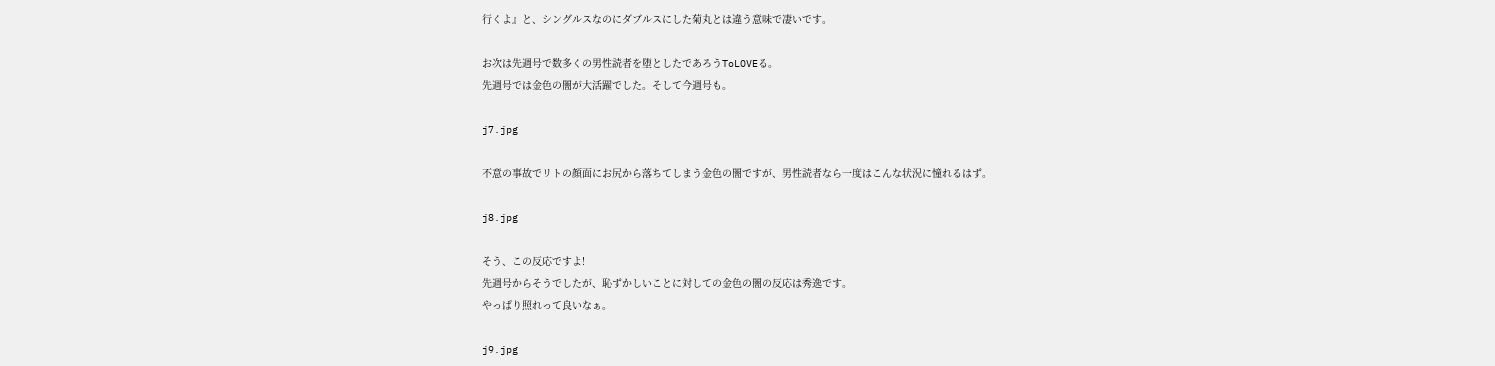行くよ』と、シングルスなのにダブルスにした菊丸とは違う意味で凄いです。

お次は先週号で数多くの男性読者を堕としたであろうToLOVEる。
先週号では金色の闇が大活躍でした。そして今週号も。

j7.jpg

不意の事故でリトの顔面にお尻から落ちてしまう金色の闇ですが、男性読者なら一度はこんな状況に憧れるはず。

j8.jpg

そう、この反応ですよ!
先週号からそうでしたが、恥ずかしいことに対しての金色の闇の反応は秀逸です。
やっぱり照れって良いなぁ。

j9.jpg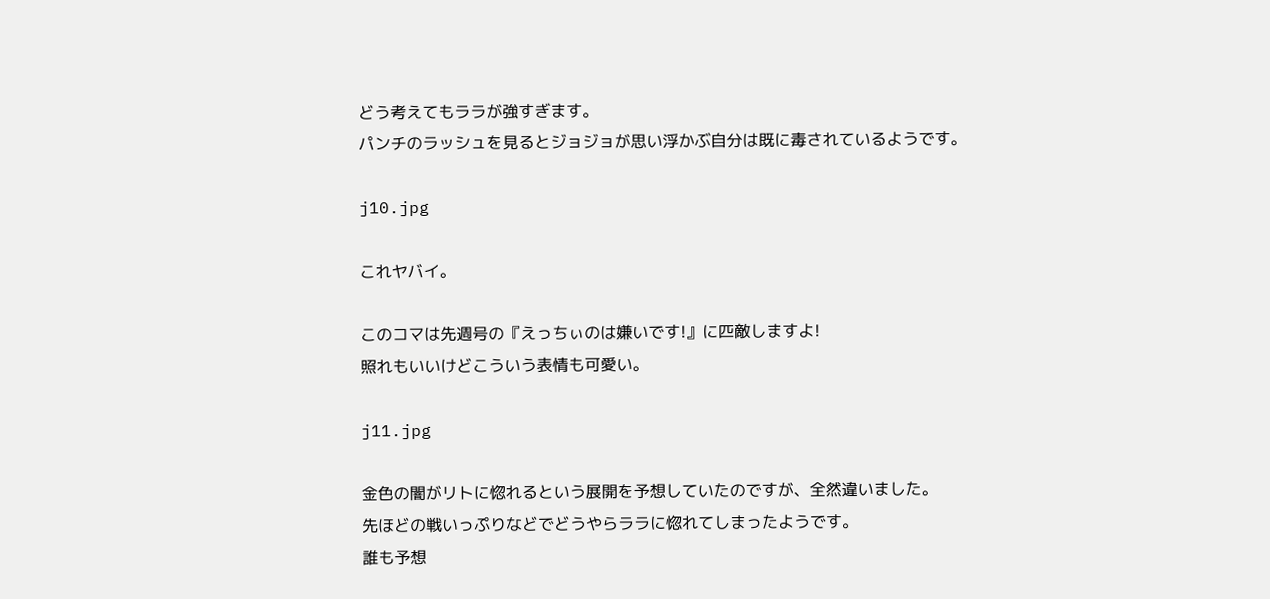どう考えてもララが強すぎます。
パンチのラッシュを見るとジョジョが思い浮かぶ自分は既に毒されているようです。

j10.jpg

これヤバイ。

このコマは先週号の『えっちぃのは嫌いです!』に匹敵しますよ!
照れもいいけどこういう表情も可愛い。

j11.jpg

金色の闇がリトに惚れるという展開を予想していたのですが、全然違いました。
先ほどの戦いっぷりなどでどうやらララに惚れてしまったようです。
誰も予想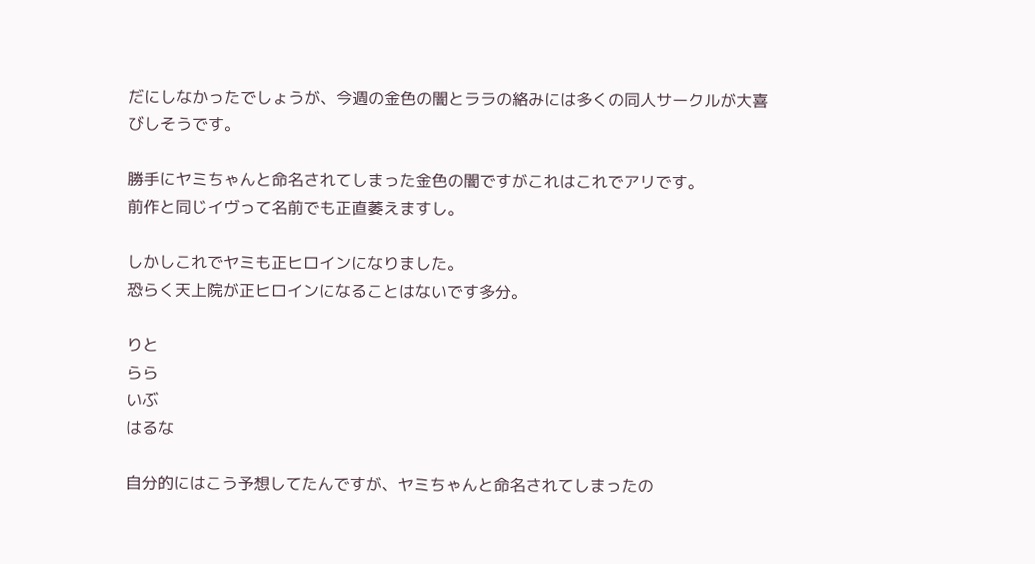だにしなかったでしょうが、今週の金色の闇とララの絡みには多くの同人サークルが大喜びしそうです。

勝手にヤミちゃんと命名されてしまった金色の闇ですがこれはこれでアリです。
前作と同じイヴって名前でも正直萎えますし。

しかしこれでヤミも正ヒロインになりました。
恐らく天上院が正ヒロインになることはないです多分。

りと
らら
いぶ
はるな

自分的にはこう予想してたんですが、ヤミちゃんと命名されてしまったの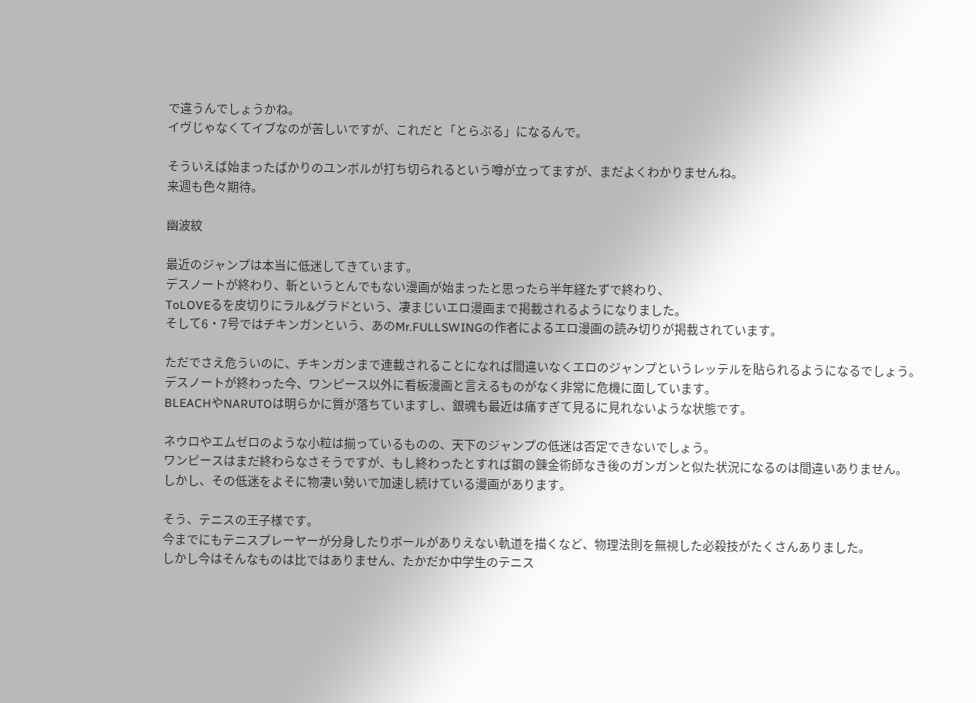で違うんでしょうかね。
イヴじゃなくてイブなのが苦しいですが、これだと「とらぶる」になるんで。

そういえば始まったばかりのユンボルが打ち切られるという噂が立ってますが、まだよくわかりませんね。
来週も色々期待。

幽波紋

最近のジャンプは本当に低迷してきています。
デスノートが終わり、斬というとんでもない漫画が始まったと思ったら半年経たずで終わり、
ToLOVEるを皮切りにラル&グラドという、凄まじいエロ漫画まで掲載されるようになりました。
そして6・7号ではチキンガンという、あのMr.FULLSWINGの作者によるエロ漫画の読み切りが掲載されています。

ただでさえ危ういのに、チキンガンまで連載されることになれば間違いなくエロのジャンプというレッテルを貼られるようになるでしょう。
デスノートが終わった今、ワンピース以外に看板漫画と言えるものがなく非常に危機に面しています。
BLEACHやNARUTOは明らかに質が落ちていますし、銀魂も最近は痛すぎて見るに見れないような状態です。

ネウロやエムゼロのような小粒は揃っているものの、天下のジャンプの低迷は否定できないでしょう。
ワンピースはまだ終わらなさそうですが、もし終わったとすれば鋼の錬金術師なき後のガンガンと似た状況になるのは間違いありません。
しかし、その低迷をよそに物凄い勢いで加速し続けている漫画があります。

そう、テニスの王子様です。
今までにもテニスプレーヤーが分身したりボールがありえない軌道を描くなど、物理法則を無視した必殺技がたくさんありました。
しかし今はそんなものは比ではありません、たかだか中学生のテニス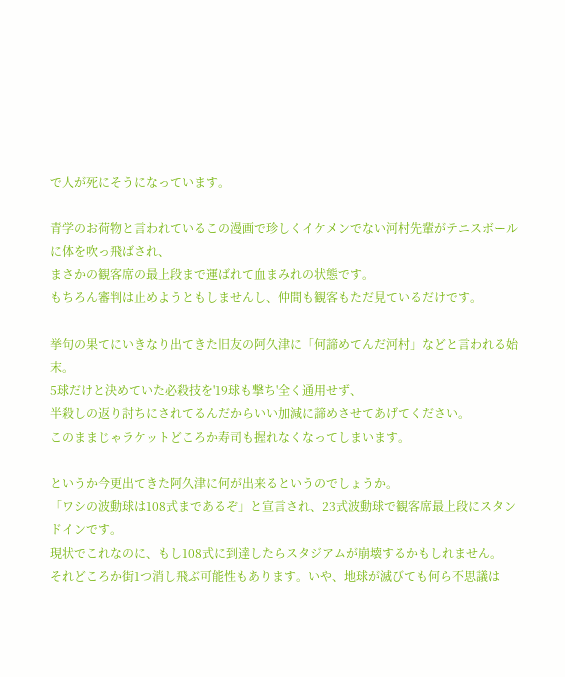で人が死にそうになっています。

青学のお荷物と言われているこの漫画で珍しくイケメンでない河村先輩がテニスボールに体を吹っ飛ばされ、
まさかの観客席の最上段まで運ばれて血まみれの状態です。
もちろん審判は止めようともしませんし、仲間も観客もただ見ているだけです。

挙句の果てにいきなり出てきた旧友の阿久津に「何諦めてんだ河村」などと言われる始末。
5球だけと決めていた必殺技を'19球も撃ち'全く通用せず、
半殺しの返り討ちにされてるんだからいい加減に諦めさせてあげてください。
このままじゃラケットどころか寿司も握れなくなってしまいます。

というか今更出てきた阿久津に何が出来るというのでしょうか。
「ワシの波動球は108式まであるぞ」と宣言され、23式波動球で観客席最上段にスタンドインです。
現状でこれなのに、もし108式に到達したらスタジアムが崩壊するかもしれません。
それどころか街1つ消し飛ぶ可能性もあります。いや、地球が滅びても何ら不思議は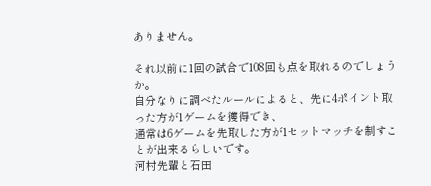ありません。

それ以前に1回の試合で108回も点を取れるのでしょうか。
自分なりに調べたルールによると、先に4ポイント取った方が1ゲームを獲得でき、
通常は6ゲームを先取した方が1セットマッチを制すことが出来るらしいです。
河村先輩と石田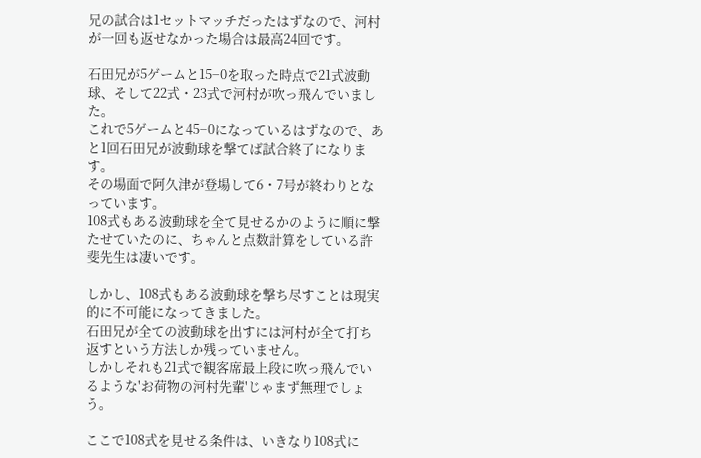兄の試合は1セットマッチだったはずなので、河村が一回も返せなかった場合は最高24回です。

石田兄が5ゲームと15−0を取った時点で21式波動球、そして22式・23式で河村が吹っ飛んでいました。
これで5ゲームと45−0になっているはずなので、あと1回石田兄が波動球を撃てば試合終了になります。
その場面で阿久津が登場して6・7号が終わりとなっています。
108式もある波動球を全て見せるかのように順に撃たせていたのに、ちゃんと点数計算をしている許斐先生は凄いです。

しかし、108式もある波動球を撃ち尽すことは現実的に不可能になってきました。
石田兄が全ての波動球を出すには河村が全て打ち返すという方法しか残っていません。
しかしそれも21式で観客席最上段に吹っ飛んでいるような'お荷物の河村先輩'じゃまず無理でしょう。

ここで108式を見せる条件は、いきなり108式に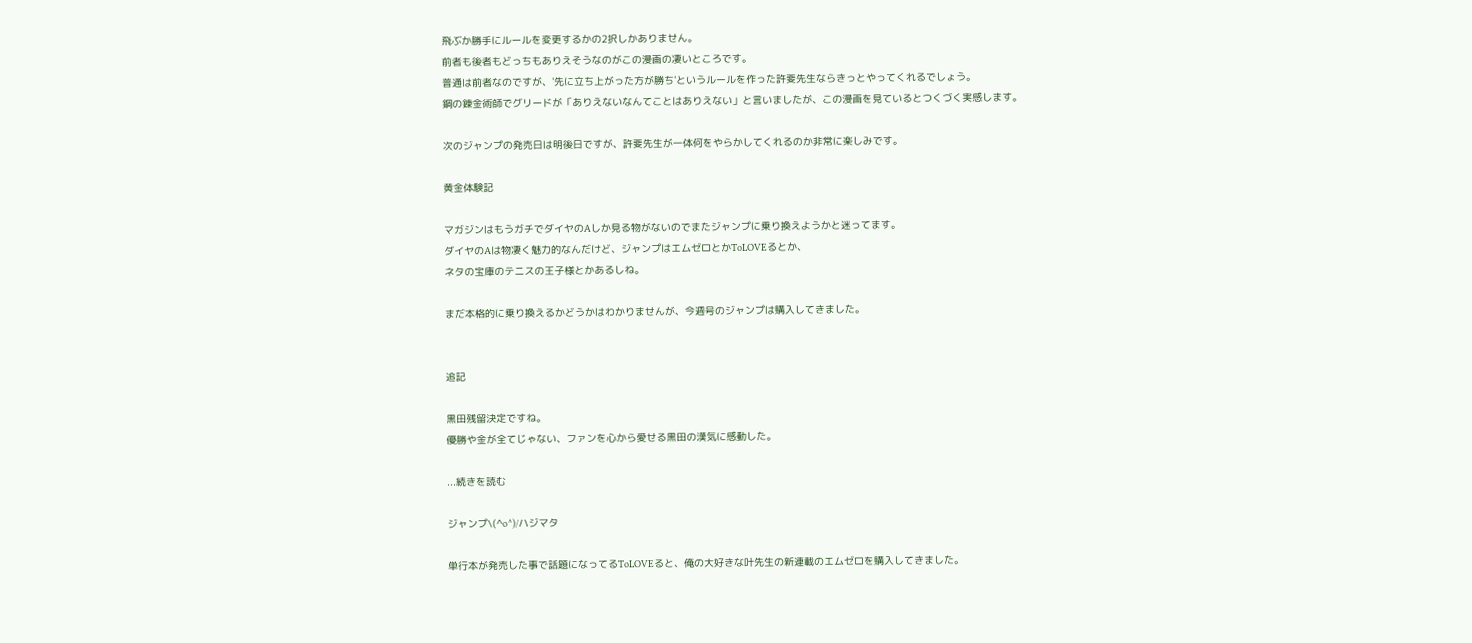飛ぶか勝手にルールを変更するかの2択しかありません。
前者も後者もどっちもありえそうなのがこの漫画の凄いところです。
普通は前者なのですが、'先に立ち上がった方が勝ち'というルールを作った許斐先生ならきっとやってくれるでしょう。
鋼の錬金術師でグリードが「ありえないなんてことはありえない」と言いましたが、この漫画を見ているとつくづく実感します。

次のジャンプの発売日は明後日ですが、許斐先生が一体何をやらかしてくれるのか非常に楽しみです。

黄金体験記

マガジンはもうガチでダイヤのAしか見る物がないのでまたジャンプに乗り換えようかと迷ってます。
ダイヤのAは物凄く魅力的なんだけど、ジャンプはエムゼロとかToLOVEるとか、
ネタの宝庫のテニスの王子様とかあるしね。

まだ本格的に乗り換えるかどうかはわかりませんが、今週号のジャンプは購入してきました。


追記

黒田残留決定ですね。
優勝や金が全てじゃない、ファンを心から愛せる黒田の漢気に感動した。

...続きを読む

ジャンプ\(^o^)/ハジマタ

単行本が発売した事で話題になってるToLOVEると、俺の大好きな叶先生の新連載のエムゼロを購入してきました。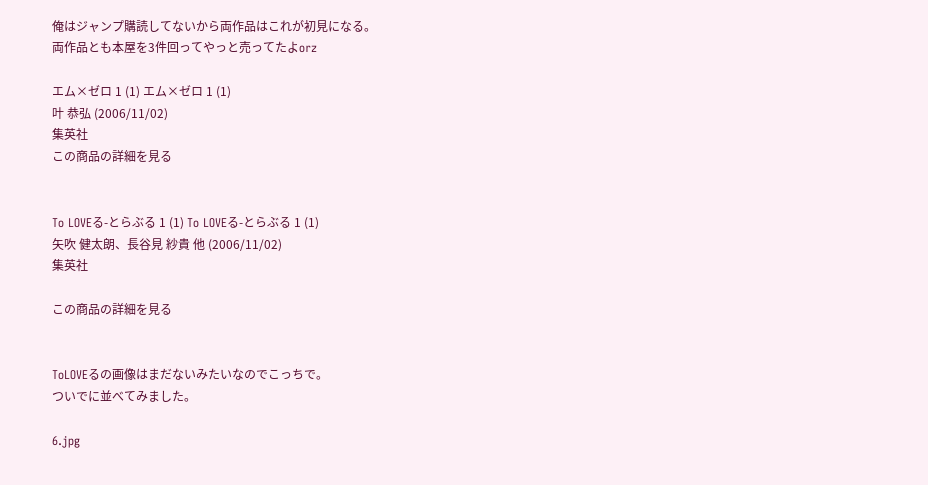俺はジャンプ購読してないから両作品はこれが初見になる。
両作品とも本屋を3件回ってやっと売ってたよorz

エム×ゼロ 1 (1) エム×ゼロ 1 (1)
叶 恭弘 (2006/11/02)
集英社
この商品の詳細を見る


To LOVEる-とらぶる 1 (1) To LOVEる-とらぶる 1 (1)
矢吹 健太朗、長谷見 紗貴 他 (2006/11/02)
集英社

この商品の詳細を見る


ToLOVEるの画像はまだないみたいなのでこっちで。
ついでに並べてみました。

6.jpg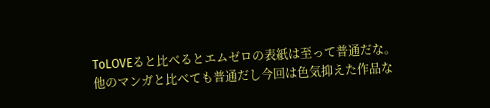ToLOVEると比べるとエムゼロの表紙は至って普通だな。
他のマンガと比べても普通だし今回は色気抑えた作品な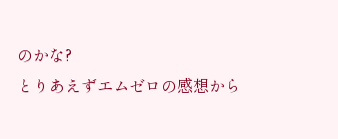のかな?
とりあえずエムゼロの感想から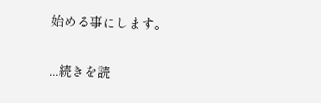始める事にします。

...続きを読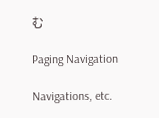む

Paging Navigation

Navigations, etc.